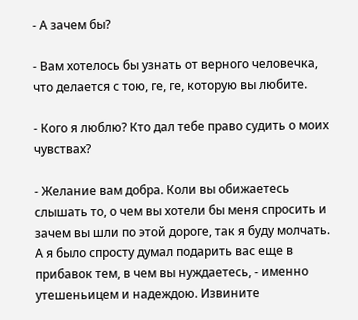- А зачем бы?

- Вам хотелось бы узнать от верного человечка, что делается с тою, ге, ге, которую вы любите.

- Кого я люблю? Кто дал тебе право судить о моих чувствах?

- Желание вам добра. Коли вы обижаетесь слышать то, о чем вы хотели бы меня спросить и зачем вы шли по этой дороге, так я буду молчать. А я было спросту думал подарить вас еще в прибавок тем, в чем вы нуждаетесь, - именно утешеньицем и надеждою. Извините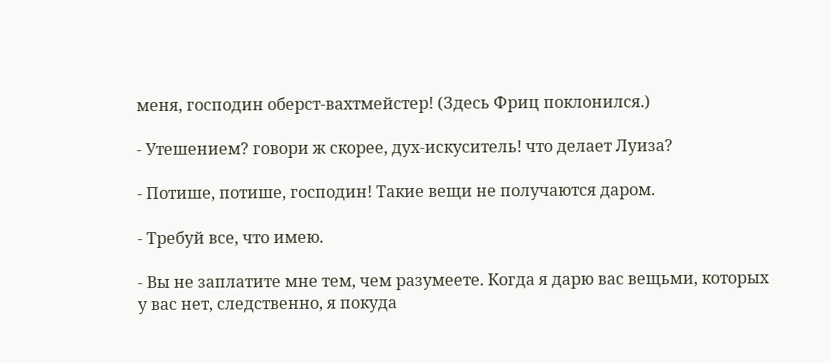меня, господин оберст-вахтмейстер! (Здесь Фриц поклонился.)

- Утешением? говори ж скорее, дух-искуситель! что делает Луиза?

- Потише, потише, господин! Такие вещи не получаются даром.

- Требуй все, что имею.

- Вы не заплатите мне тем, чем разумеете. Когда я дарю вас вещьми, которых у вас нет, следственно, я покуда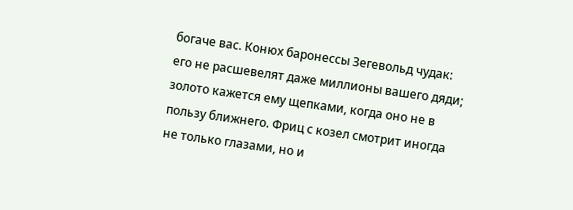богаче вас. Конюх баронессы Зегевольд чудак: его не расшевелят даже миллионы вашего дяди; золото кажется ему щепками, когда оно не в пользу ближнего. Фриц с козел смотрит иногда не только глазами, но и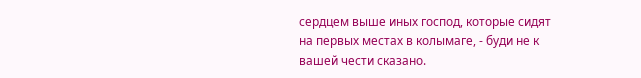сердцем выше иных господ, которые сидят на первых местах в колымаге, - буди не к вашей чести сказано.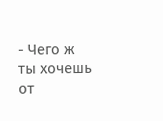- Чего ж ты хочешь от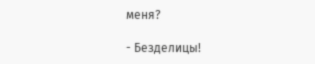меня?

- Безделицы!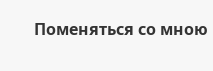Поменяться со мною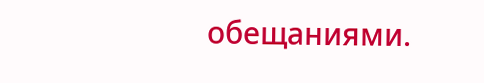обещаниями.